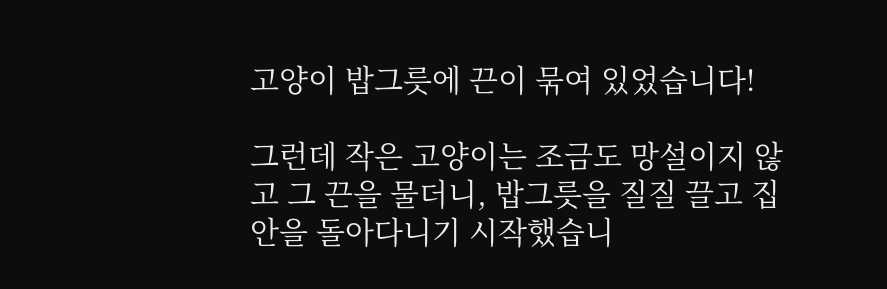고양이 밥그릇에 끈이 묶여 있었습니다!

그런데 작은 고양이는 조금도 망설이지 않고 그 끈을 물더니, 밥그릇을 질질 끌고 집안을 돌아다니기 시작했습니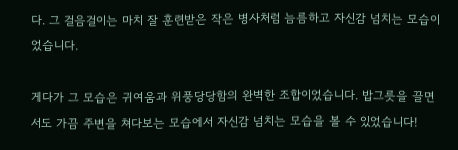다. 그 걸음걸이는 마치 잘 훈련받은 작은 병사처럼 늠름하고 자신감 넘치는 모습이었습니다.

게다가 그 모습은 귀여움과 위풍당당함의 완벽한 조합이었습니다. 밥그릇을 끌면서도 가끔 주변을 쳐다보는 모습에서 자신감 넘치는 모습을 볼 수 있었습니다!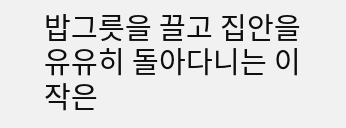밥그릇을 끌고 집안을 유유히 돌아다니는 이 작은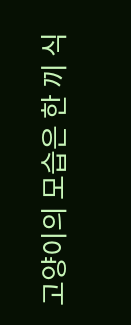고양이의 모습은 한 끼 식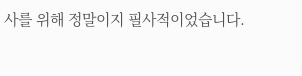사를 위해 정말이지 필사적이었습니다.